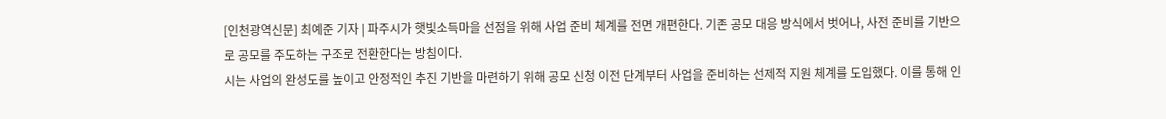[인천광역신문] 최예준 기자 | 파주시가 햇빛소득마을 선점을 위해 사업 준비 체계를 전면 개편한다. 기존 공모 대응 방식에서 벗어나, 사전 준비를 기반으로 공모를 주도하는 구조로 전환한다는 방침이다.
시는 사업의 완성도를 높이고 안정적인 추진 기반을 마련하기 위해 공모 신청 이전 단계부터 사업을 준비하는 선제적 지원 체계를 도입했다. 이를 통해 인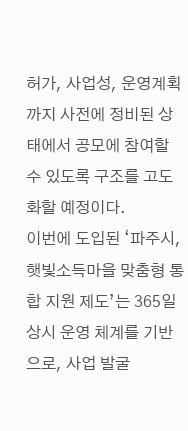허가, 사업성, 운영계획까지 사전에 정비된 상태에서 공모에 참여할 수 있도록 구조를 고도화할 예정이다.
이번에 도입된 ‘파주시, 햇빛소득마을 맞춤형 통합 지원 제도’는 365일 상시 운영 체계를 기반으로, 사업 발굴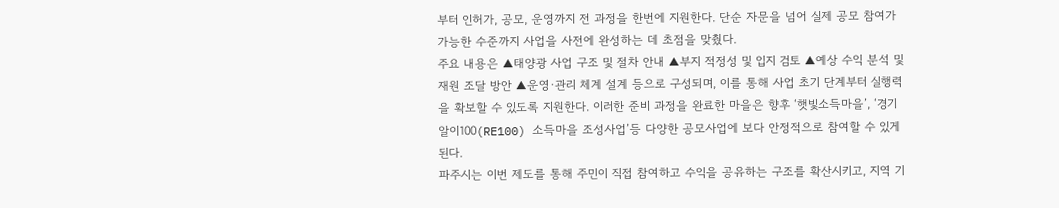부터 인허가, 공모, 운영까지 전 과정을 한번에 지원한다. 단순 자문을 넘어 실제 공모 참여가 가능한 수준까지 사업을 사전에 완성하는 데 초점을 맞췄다.
주요 내용은 ▲태양광 사업 구조 및 절차 안내 ▲부지 적정성 및 입지 검토 ▲예상 수익 분석 및 재원 조달 방안 ▲운영·관리 체계 설계 등으로 구성되며, 이를 통해 사업 초기 단계부터 실행력을 확보할 수 있도록 지원한다. 이러한 준비 과정을 완료한 마을은 향후 ‘햇빛소득마을’, ‘경기 알이100(RE100) 소득마을 조성사업’등 다양한 공모사업에 보다 안정적으로 참여할 수 있게 된다.
파주시는 이번 제도를 통해 주민이 직접 참여하고 수익을 공유하는 구조를 확산시키고, 지역 기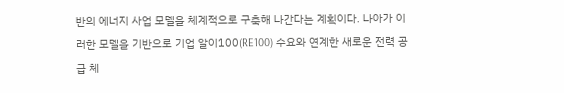반의 에너지 사업 모델을 체계적으로 구축해 나간다는 계획이다. 나아가 이러한 모델을 기반으로 기업 알이100(RE100) 수요와 연계한 새로운 전력 공급 체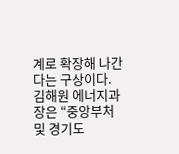계로 확장해 나간다는 구상이다.
김해원 에너지과장은 “중앙부처 및 경기도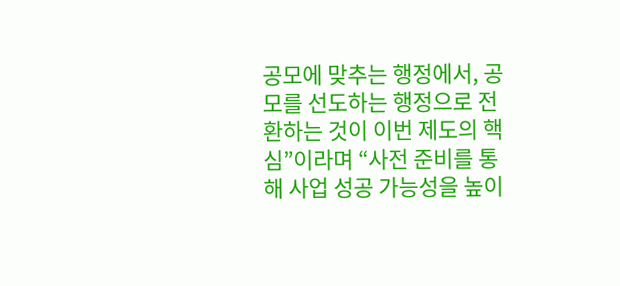공모에 맞추는 행정에서, 공모를 선도하는 행정으로 전환하는 것이 이번 제도의 핵심”이라며 “사전 준비를 통해 사업 성공 가능성을 높이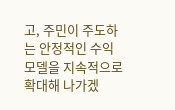고, 주민이 주도하는 안정적인 수익 모델을 지속적으로 확대해 나가겠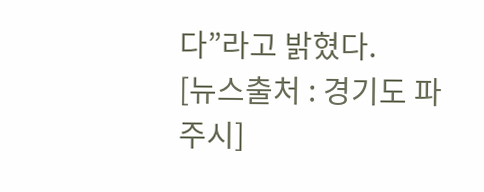다”라고 밝혔다.
[뉴스출처 : 경기도 파주시]